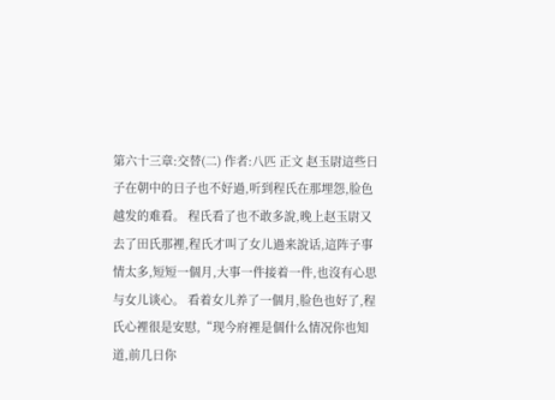第六十三章:交替(二) 作者:八匹 正文 赵玉尉這些日子在朝中的日子也不好過,听到程氏在那埋怨,脸色越发的难看。 程氏看了也不敢多說,晚上赵玉尉又去了田氏那裡,程氏才叫了女儿過来說话,這阵子事情太多,短短一個月,大事一件接着一件,也沒有心思与女儿谈心。 看着女儿养了一個月,脸色也好了,程氏心裡很是安慰,“现今府裡是個什么情况你也知道,前几日你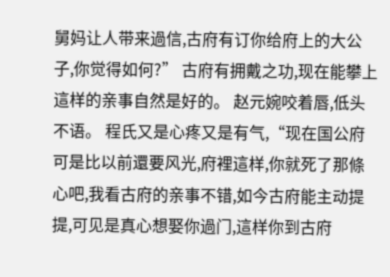舅妈让人带来過信,古府有订你给府上的大公子,你觉得如何?” 古府有拥戴之功,现在能攀上這样的亲事自然是好的。 赵元婉咬着唇,低头不语。 程氏又是心疼又是有气,“现在国公府可是比以前還要风光,府裡這样,你就死了那條心吧,我看古府的亲事不错,如今古府能主动提提,可见是真心想娶你過门,這样你到古府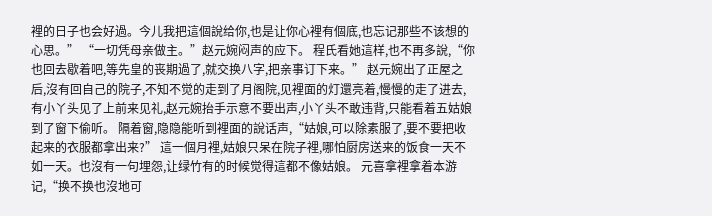裡的日子也会好過。今儿我把這個說给你,也是让你心裡有個底,也忘记那些不该想的心思。” “一切凭母亲做主。”赵元婉闷声的应下。 程氏看她這样,也不再多說,“你也回去歇着吧,等先皇的丧期過了,就交换八字,把亲事订下来。” 赵元婉出了正屋之后,沒有回自己的院子,不知不觉的走到了月阁院,见裡面的灯還亮着,慢慢的走了进去,有小丫头见了上前来见礼,赵元婉抬手示意不要出声,小丫头不敢违背,只能看着五姑娘到了窗下偷听。 隔着窗,隐隐能听到裡面的說话声,“姑娘,可以除素服了,要不要把收起来的衣服都拿出来?” 這一個月裡,姑娘只呆在院子裡,哪怕厨房送来的饭食一天不如一天。也沒有一句埋怨,让绿竹有的时候觉得這都不像姑娘。 元喜拿裡拿着本游记,“换不换也沒地可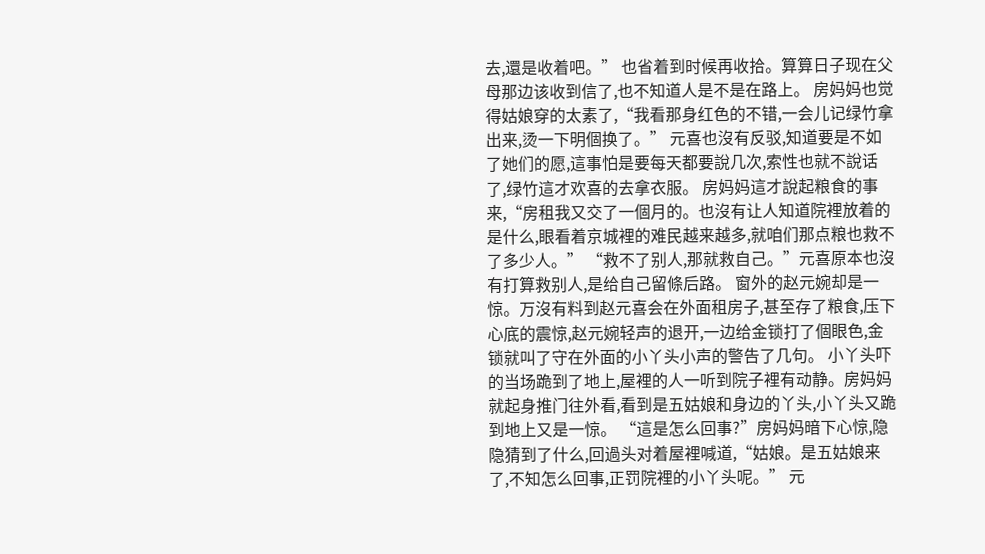去,還是收着吧。” 也省着到时候再收拾。算算日子现在父母那边该收到信了,也不知道人是不是在路上。 房妈妈也觉得姑娘穿的太素了,“我看那身红色的不错,一会儿记绿竹拿出来,烫一下明個换了。” 元喜也沒有反驳,知道要是不如了她们的愿,這事怕是要每天都要說几次,索性也就不說话了,绿竹這才欢喜的去拿衣服。 房妈妈這才說起粮食的事来,“房租我又交了一個月的。也沒有让人知道院裡放着的是什么,眼看着京城裡的难民越来越多,就咱们那点粮也救不了多少人。” “救不了别人,那就救自己。”元喜原本也沒有打算救别人,是给自己留條后路。 窗外的赵元婉却是一惊。万沒有料到赵元喜会在外面租房子,甚至存了粮食,压下心底的震惊,赵元婉轻声的退开,一边给金锁打了個眼色,金锁就叫了守在外面的小丫头小声的警告了几句。 小丫头吓的当场跪到了地上,屋裡的人一听到院子裡有动静。房妈妈就起身推门往外看,看到是五姑娘和身边的丫头,小丫头又跪到地上又是一惊。 “這是怎么回事?”房妈妈暗下心惊,隐隐猜到了什么,回過头对着屋裡喊道,“姑娘。是五姑娘来了,不知怎么回事,正罚院裡的小丫头呢。” 元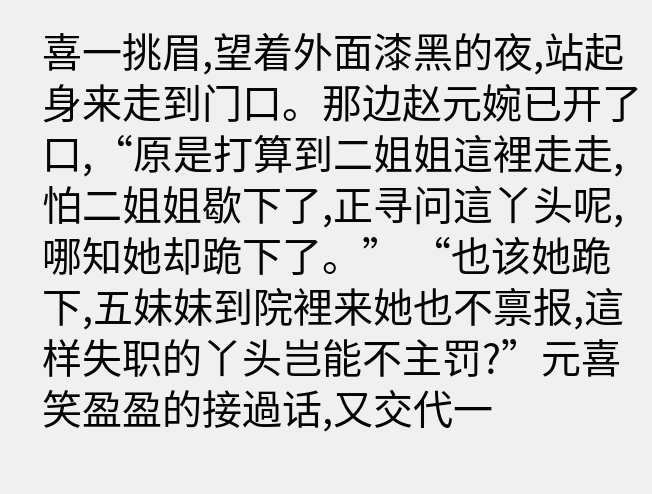喜一挑眉,望着外面漆黑的夜,站起身来走到门口。那边赵元婉已开了口,“原是打算到二姐姐這裡走走,怕二姐姐歇下了,正寻问這丫头呢,哪知她却跪下了。” “也该她跪下,五妹妹到院裡来她也不禀报,這样失职的丫头岂能不主罚?”元喜笑盈盈的接過话,又交代一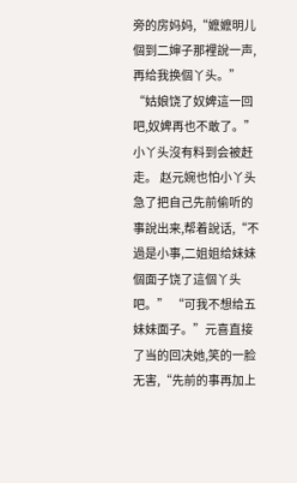旁的房妈妈,“嬷嬷明儿個到二婶子那裡說一声,再给我换個丫头。” “姑娘饶了奴婢這一回吧,奴婢再也不敢了。”小丫头沒有料到会被赶走。 赵元婉也怕小丫头急了把自己先前偷听的事說出来,帮着說话,“不過是小事,二姐姐给妹妹個面子饶了這個丫头吧。” “可我不想给五妹妹面子。”元喜直接了当的回决她,笑的一脸无害,“先前的事再加上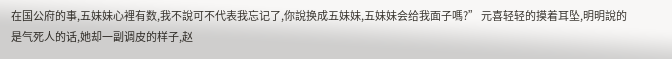在国公府的事,五妹妹心裡有数,我不說可不代表我忘记了,你說换成五妹妹,五妹妹会给我面子嗎?” 元喜轻轻的摸着耳坠,明明說的是气死人的话,她却一副调皮的样子,赵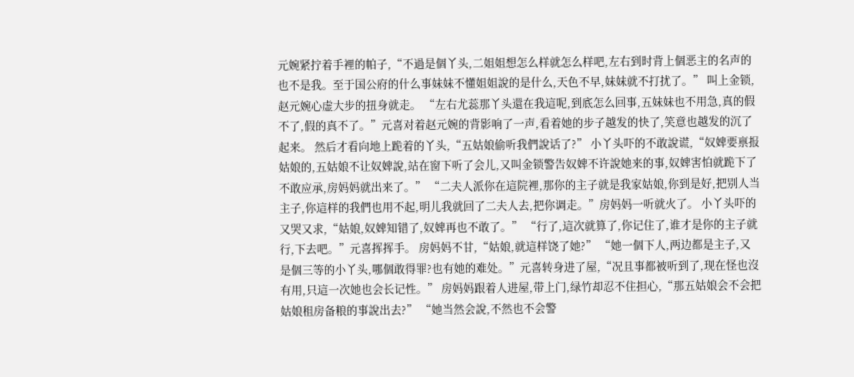元婉紧拧着手裡的帕子,“不過是個丫头,二姐姐想怎么样就怎么样吧,左右到时背上個恶主的名声的也不是我。至于国公府的什么事妹妹不懂姐姐說的是什么,天色不早,妹妹就不打扰了。” 叫上金锁,赵元婉心虚大步的扭身就走。 “左右尤蕊那丫头還在我這呢,到底怎么回事,五妹妹也不用急,真的假不了,假的真不了。”元喜对着赵元婉的背影响了一声,看着她的步子越发的快了,笑意也越发的沉了起来。 然后才看向地上跪着的丫头,“五姑娘偷听我們說话了?” 小丫头吓的不敢說谎,“奴婢要禀报姑娘的,五姑娘不让奴婢說,站在窗下听了会儿,又叫金锁警告奴婢不许說她来的事,奴婢害怕就跪下了不敢应承,房妈妈就出来了。” “二夫人派你在這院裡,那你的主子就是我家姑娘,你到是好,把别人当主子,你這样的我們也用不起,明儿我就回了二夫人去,把你调走。”房妈妈一听就火了。 小丫头吓的又哭又求,“姑娘,奴婢知错了,奴婢再也不敢了。” “行了,這次就算了,你记住了,谁才是你的主子就行,下去吧。”元喜挥挥手。 房妈妈不甘,“姑娘,就這样饶了她?” “她一個下人,两边都是主子,又是個三等的小丫头,哪個敢得罪?也有她的难处。”元喜转身进了屋,“况且事都被听到了,现在怪也沒有用,只這一次她也会长记性。” 房妈妈跟着人进屋,带上门,绿竹却忍不住担心,“那五姑娘会不会把姑娘租房备粮的事說出去?” “她当然会說,不然也不会警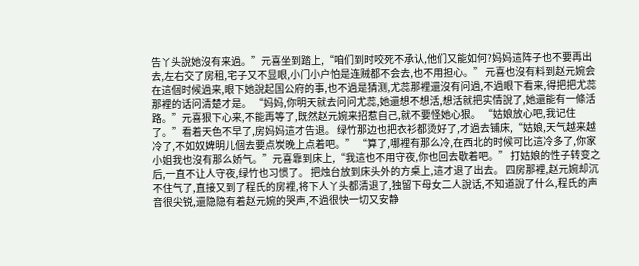告丫头說她沒有来過。”元喜坐到踏上,“咱们到时咬死不承认,他们又能如何?妈妈這阵子也不要再出去,左右交了房租,宅子又不显眼,小门小户怕是连贼都不会去,也不用担心。” 元喜也沒有料到赵元婉会在這個时候過来,眼下她說起国公府的事,也不過是猜测,尤蕊那裡還沒有问過,不過眼下看来,得把把尤蕊那裡的话问清楚才是。 “妈妈,你明天就去问问尤蕊,她還想不想活,想活就把实情說了,她還能有一條活路。”元喜狠下心来,不能再等了,既然赵元婉来招惹自己,就不要怪她心狠。 “姑娘放心吧,我记住了。”看着天色不早了,房妈妈這才告退。 绿竹那边也把衣衫都烫好了,才過去铺床,“姑娘,天气越来越冷了,不如奴婢明儿個去要点炭晚上点着吧。” “算了,哪裡有那么冷,在西北的时候可比這冷多了,你家小姐我也沒有那么娇气。”元喜靠到床上,“我這也不用守夜,你也回去歇着吧。” 打姑娘的性子转变之后,一直不让人守夜,绿竹也习惯了。 把烛台放到床头外的方桌上,這才退了出去。 四房那裡,赵元婉却沉不住气了,直接又到了程氏的房裡,将下人丫头都清退了,独留下母女二人說话,不知道說了什么,程氏的声音很尖锐,還隐隐有着赵元婉的哭声,不過很快一切又安静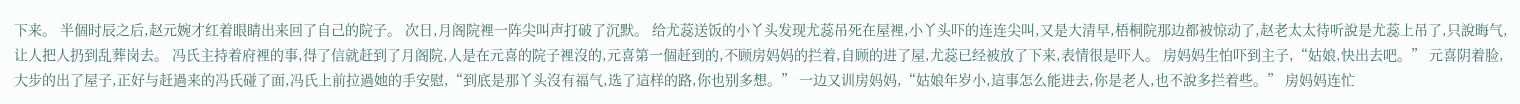下来。 半個时辰之后,赵元婉才红着眼睛出来回了自己的院子。 次日,月阁院裡一阵尖叫声打破了沉默。 给尤蕊送饭的小丫头发现尤蕊吊死在屋裡,小丫头吓的连连尖叫,又是大清早,梧桐院那边都被惊动了,赵老太太待听說是尤蕊上吊了,只說晦气,让人把人扔到乱葬岗去。 冯氏主持着府裡的事,得了信就赶到了月阁院,人是在元喜的院子裡沒的,元喜第一個赶到的,不顾房妈妈的拦着,自顾的进了屋,尤蕊已经被放了下来,表情很是吓人。 房妈妈生怕吓到主子,“姑娘,快出去吧。” 元喜阴着脸,大步的出了屋子,正好与赶過来的冯氏碰了面,冯氏上前拉過她的手安慰,“到底是那丫头沒有福气,选了這样的路,你也别多想。” 一边又训房妈妈,“姑娘年岁小,這事怎么能进去,你是老人,也不說多拦着些。” 房妈妈连忙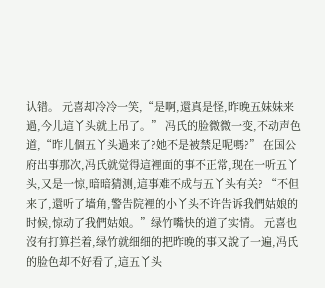认错。 元喜却冷冷一笑,“是啊,還真是怪,昨晚五妹妹来過,今儿這丫头就上吊了。” 冯氏的脸微微一变,不动声色道,“昨儿個五丫头過来了?她不是被禁足呢嗎?” 在国公府出事那次,冯氏就觉得這裡面的事不正常,现在一听五丫头,又是一惊,暗暗猜测,這事难不成与五丫头有关? “不但来了,還听了墙角,警告院裡的小丫头不许告诉我們姑娘的时候,惊动了我們姑娘。”绿竹嘴快的道了实情。 元喜也沒有打算拦着,绿竹就细细的把昨晚的事又說了一遍,冯氏的脸色却不好看了,這五丫头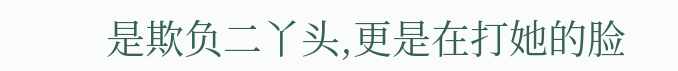是欺负二丫头,更是在打她的脸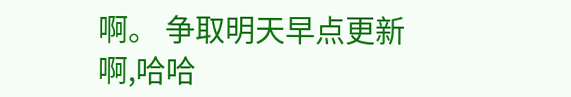啊。 争取明天早点更新啊,哈哈